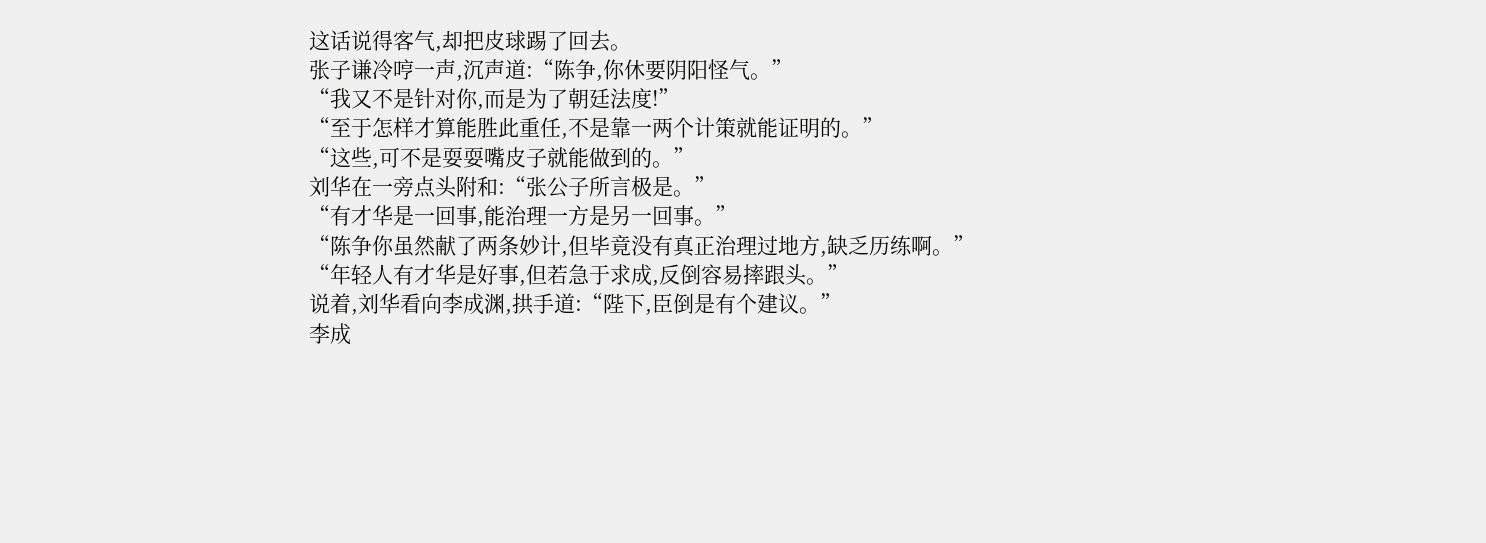这话说得客气,却把皮球踢了回去。
张子谦冷哼一声,沉声道:“陈争,你休要阴阳怪气。”
“我又不是针对你,而是为了朝廷法度!”
“至于怎样才算能胜此重任,不是靠一两个计策就能证明的。”
“这些,可不是耍耍嘴皮子就能做到的。”
刘华在一旁点头附和:“张公子所言极是。”
“有才华是一回事,能治理一方是另一回事。”
“陈争你虽然献了两条妙计,但毕竟没有真正治理过地方,缺乏历练啊。”
“年轻人有才华是好事,但若急于求成,反倒容易摔跟头。”
说着,刘华看向李成渊,拱手道:“陛下,臣倒是有个建议。”
李成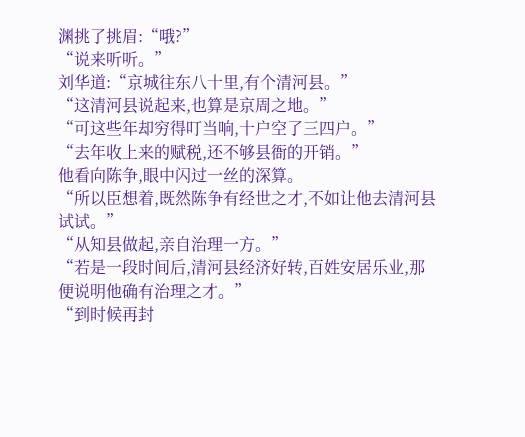渊挑了挑眉:“哦?”
“说来听听。”
刘华道:“京城往东八十里,有个清河县。”
“这清河县说起来,也算是京周之地。”
“可这些年却穷得叮当响,十户空了三四户。”
“去年收上来的赋税,还不够县衙的开销。”
他看向陈争,眼中闪过一丝的深算。
“所以臣想着,既然陈争有经世之才,不如让他去清河县试试。”
“从知县做起,亲自治理一方。”
“若是一段时间后,清河县经济好转,百姓安居乐业,那便说明他确有治理之才。”
“到时候再封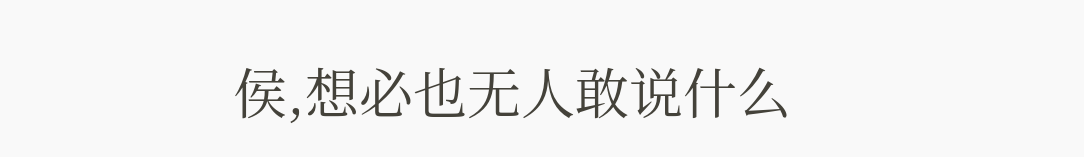侯,想必也无人敢说什么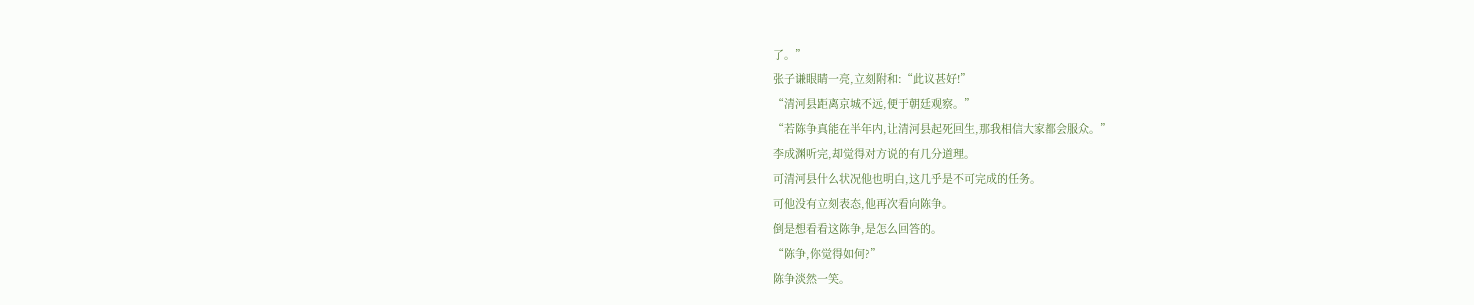了。”
张子谦眼睛一亮,立刻附和:“此议甚好!”
“清河县距离京城不远,便于朝廷观察。”
“若陈争真能在半年内,让清河县起死回生,那我相信大家都会服众。”
李成渊听完,却觉得对方说的有几分道理。
可清河县什么状况他也明白,这几乎是不可完成的任务。
可他没有立刻表态,他再次看向陈争。
倒是想看看这陈争,是怎么回答的。
“陈争,你觉得如何?”
陈争淡然一笑。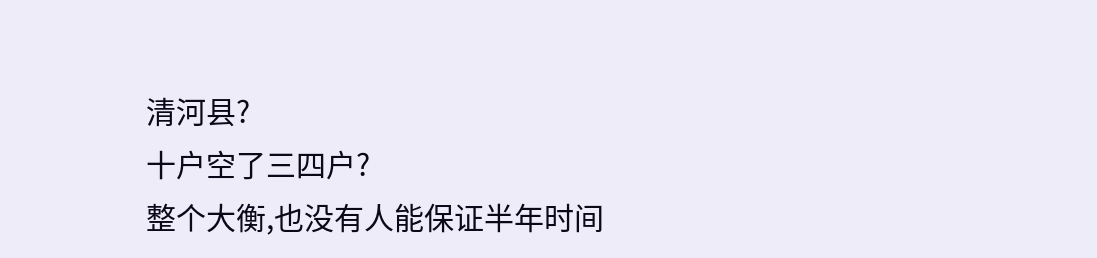清河县?
十户空了三四户?
整个大衡,也没有人能保证半年时间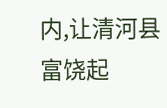内,让清河县富饶起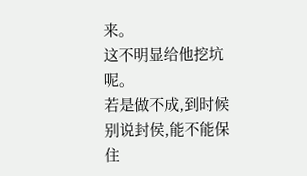来。
这不明显给他挖坑呢。
若是做不成,到时候别说封侯,能不能保住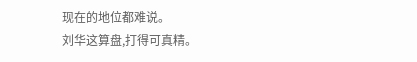现在的地位都难说。
刘华这算盘,打得可真精。